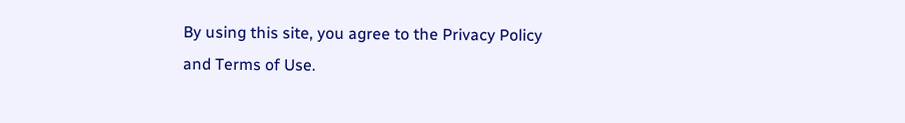By using this site, you agree to the Privacy Policy and Terms of Use.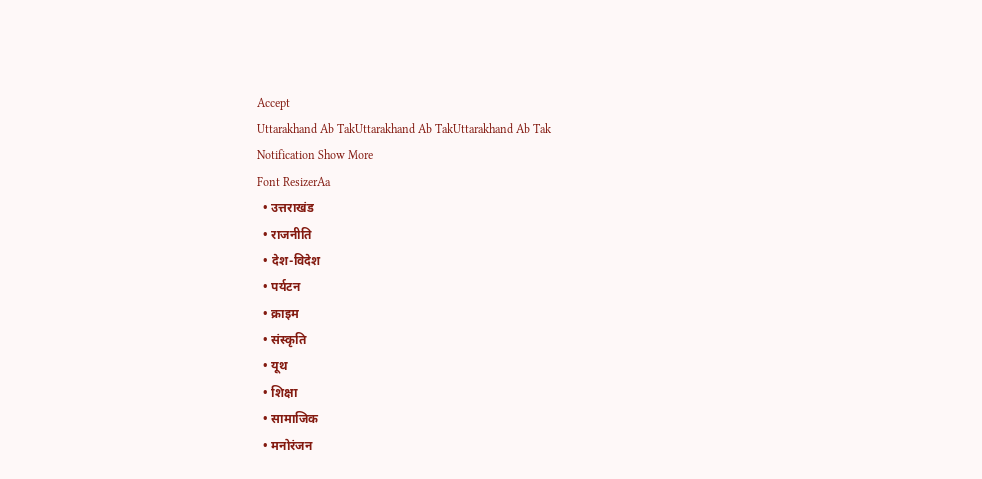Accept
Uttarakhand Ab TakUttarakhand Ab TakUttarakhand Ab Tak
Notification Show More
Font ResizerAa
  • उत्तराखंड
  • राजनीति
  • देश-विदेश
  • पर्यटन
  • क्राइम
  • संस्कृति
  • यूथ
  • शिक्षा
  • सामाजिक
  • मनोरंजन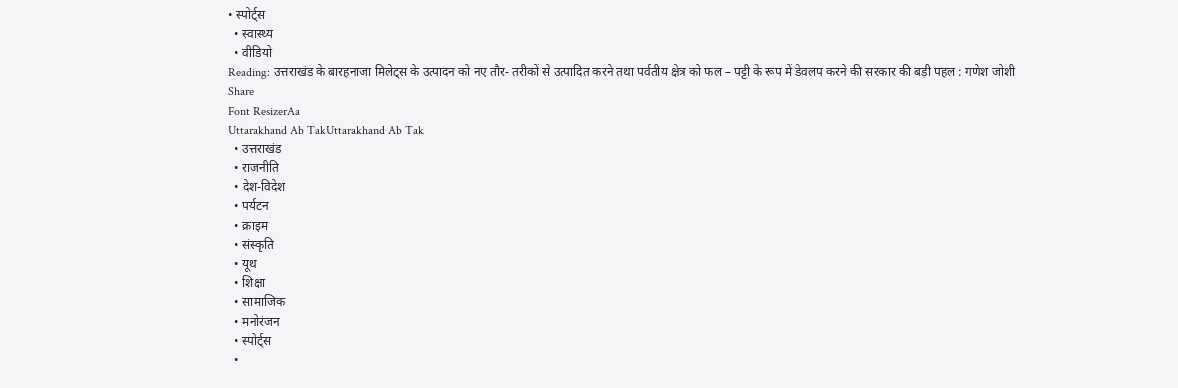• स्पोर्ट्स
  • स्वास्थ्य
  • वीडियो
Reading: उत्तराखंड के बारहनाजा मिलेट्स के उत्पादन को नए तौर- तरीकों से उत्पादित करने तथा पर्वतीय क्षेत्र को फल – पट्टी के रूप में डेवलप करने की सरकार की बड़ी पहल : गणेश जोशी
Share
Font ResizerAa
Uttarakhand Ab TakUttarakhand Ab Tak
  • उत्तराखंड
  • राजनीति
  • देश-विदेश
  • पर्यटन
  • क्राइम
  • संस्कृति
  • यूथ
  • शिक्षा
  • सामाजिक
  • मनोरंजन
  • स्पोर्ट्स
  •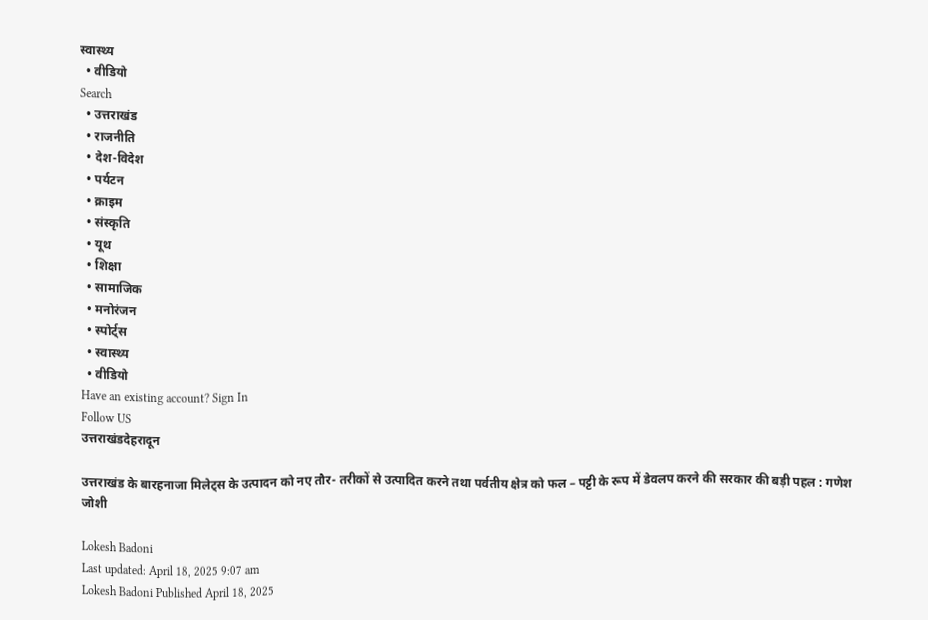स्वास्थ्य
  • वीडियो
Search
  • उत्तराखंड
  • राजनीति
  • देश-विदेश
  • पर्यटन
  • क्राइम
  • संस्कृति
  • यूथ
  • शिक्षा
  • सामाजिक
  • मनोरंजन
  • स्पोर्ट्स
  • स्वास्थ्य
  • वीडियो
Have an existing account? Sign In
Follow US
उत्तराखंडदेहरादून

उत्तराखंड के बारहनाजा मिलेट्स के उत्पादन को नए तौर- तरीकों से उत्पादित करने तथा पर्वतीय क्षेत्र को फल – पट्टी के रूप में डेवलप करने की सरकार की बड़ी पहल : गणेश जोशी

Lokesh Badoni
Last updated: April 18, 2025 9:07 am
Lokesh Badoni Published April 18, 2025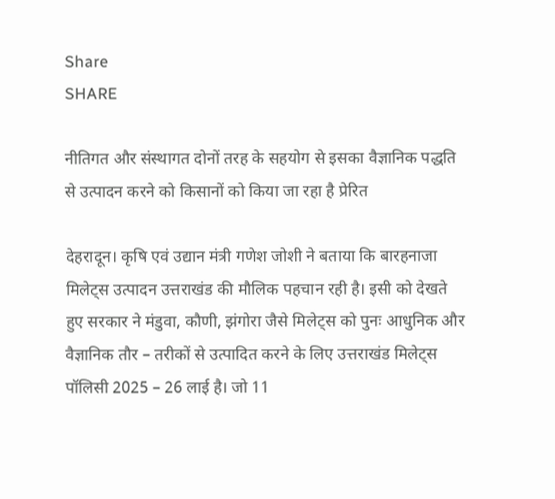Share
SHARE

नीतिगत और संस्थागत दोनों तरह के सहयोग से इसका वैज्ञानिक पद्धति से उत्पादन करने को किसानों को किया जा रहा है प्रेरित

देहरादून। कृषि एवं उद्यान मंत्री गणेश जोशी ने बताया कि बारहनाजा मिलेट्स उत्पादन उत्तराखंड की मौलिक पहचान रही है। इसी को देखते हुए सरकार ने मंडुवा, कौणी, झंगोरा जैसे मिलेट्स को पुनः आधुनिक और वैज्ञानिक तौर – तरीकों से उत्पादित करने के लिए उत्तराखंड मिलेट्स पॉलिसी 2025 – 26 लाई है। जो 11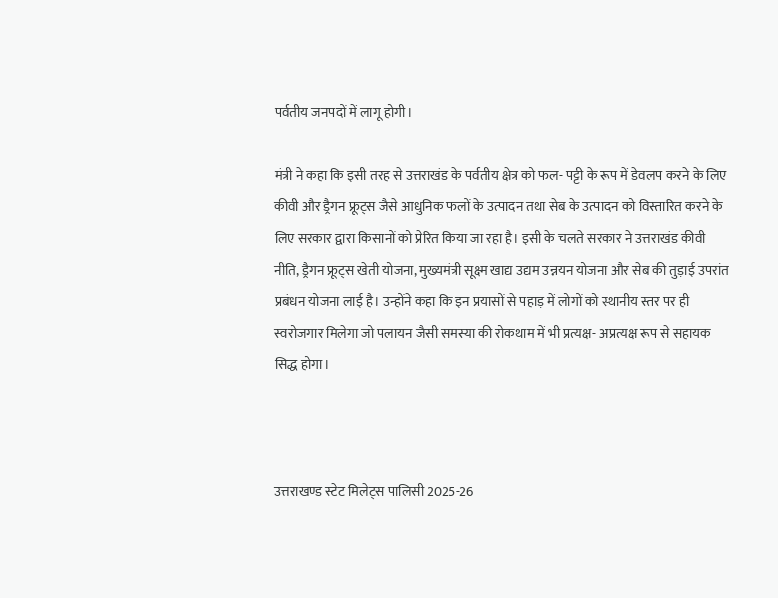पर्वतीय जनपदों में लागू होगी।

मंत्री ने कहा कि इसी तरह से उत्तराखंड के पर्वतीय क्षेत्र को फल- पट्टी के रूप में डेवलप करने के लिए कीवी और ड्रैगन फ्रूट्स जैसे आधुनिक फलों के उत्पादन तथा सेब के उत्पादन को विस्तारित करने के लिए सरकार द्वारा किसानों को प्रेरित किया जा रहा है। इसी के चलते सरकार ने उत्तराखंड कीवी नीति, ड्रैगन फ्रूट्स खेती योजना, मुख्यमंत्री सूक्ष्म खाद्य उद्यम उन्नयन योजना और सेब की तुड़ाई उपरांत प्रबंधन योजना लाई है। उन्होंने कहा कि इन प्रयासों से पहाड़ में लोगों को स्थानीय स्तर पर ही स्वरोजगार मिलेगा जो पलायन जैसी समस्या की रोकथाम में भी प्रत्यक्ष- अप्रत्यक्ष रूप से सहायक सिद्ध होगा।



उत्तराखण्ड स्टेट मिलेट्स पालिसी 2025-26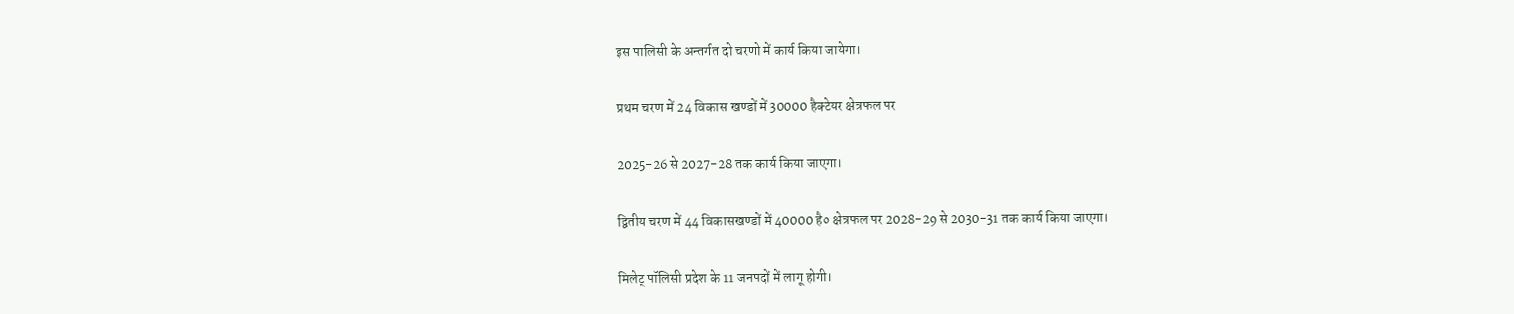इस पालिसी के अन्तर्गत दो चरणो में कार्य किया जायेगा।

प्रथम चरण में 24 विकास खण्डों में 30000 हैक्टेयर क्षेत्रफल पर

2025-26 से 2027-28 तक कार्य किया जाएगा।

द्वितीय चरण में 44 विकासखण्डों में 40000 है० क्षेत्रफल पर 2028-29 से 2030-31 तक कार्य किया जाएगा।

मिलेट् पॉलिसी प्रदेश के 11 जनपदों में लागू होगी।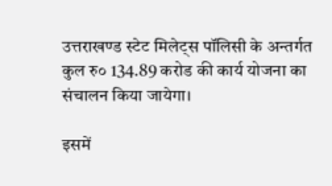उत्तराखण्ड स्टेट मिलेट्स पॉलिसी के अन्तर्गत कुल रु० 134.89 करोड की कार्य योजना का संचालन किया जायेगा।

इसमें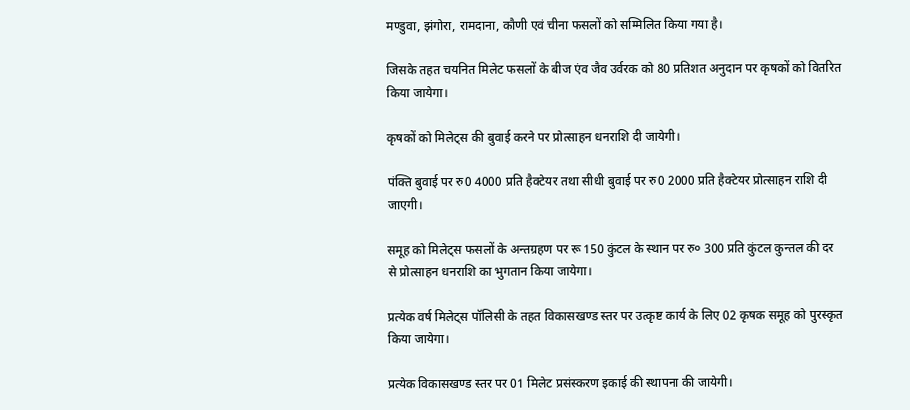मण्डुवा, झंगोरा, रामदाना, कौणी एवं चीना फसलों को सम्मिलित किया गया है।

जिसके तहत चयनित मिलेट फसलों के बीज एंव जैव उर्वरक को 80 प्रतिशत अनुदान पर कृषकों को वितरित किया जायेगा।

कृषकों को मिलेट्स की बुवाई करने पर प्रोत्साहन धनराशि दी जायेगी।

पंक्ति बुवाई पर रु0 4000 प्रति हैक्टेयर तथा सीधी बुवाई पर रु0 2000 प्रति हैक्टेयर प्रोत्साहन राशि दी जाएगी।

समूह को मिलेट्स फसलों के अन्तग्रहण पर रू 150 कुंटल के स्थान पर रु० 300 प्रति कुंटल कुन्तल की दर से प्रोत्साहन धनराशि का भुगतान किया जायेगा।

प्रत्येक वर्ष मिलेट्स पॉलिसी के तहत विकासखण्ड स्तर पर उत्कृष्ट कार्य के लिए 02 कृषक समूह को पुरस्कृत किया जायेगा।

प्रत्येक विकासखण्ड स्तर पर 01 मिलेट प्रसंस्करण इकाई की स्थापना की जायेगी।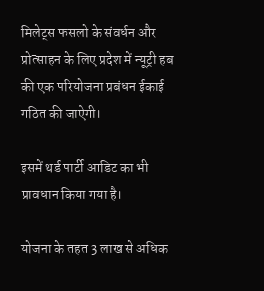मिलेट्स फसलो के संवर्धन और प्रोत्साहन के लिए प्रदेश में न्यूट्री हब की एक परियोजना प्रबंधन ईकाई गठित की जाऐगी।

इसमें थर्ड पार्टी आडिट का भी प्रावधान किया गया है।

योजना के तहत 3 लाख से अधिक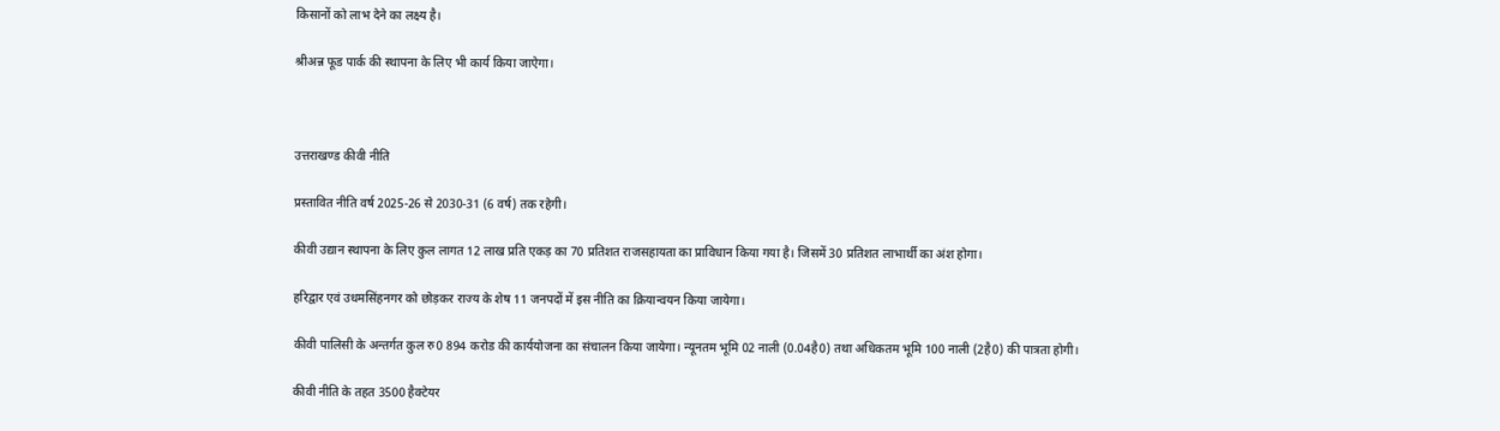किसानों को लाभ देने का लक्ष्य है।

श्रीअन्न फूड पार्क की स्थापना के लिए भी कार्य किया जाऐगा।



उत्तराखण्ड कीवी नीति

प्रस्तावित नीति वर्ष 2025-26 से 2030-31 (6 वर्ष) तक रहेगी।

कीवी उद्यान स्थापना के लिए कुल लागत 12 लाख प्रति एकड़ का 70 प्रतिशत राजसहायता का प्राविधान किया गया है। जिसमें 30 प्रतिशत लाभार्थी का अंश होगा।

हरिद्वार एवं उधमसिंहनगर को छोड़कर राज्य के शेष 11 जनपदों में इस नीति का क्रियान्वयन किया जायेगा।

कीवी पालिसी के अन्तर्गत कुल रु0 894 करोड की कार्ययोजना का संचालन किया जायेगा। न्यूनतम भूमि 02 नाली (0.04है0) तथा अधिकतम भूमि 100 नाली (2है0) की पात्रता होगी।

कीवी नीति के तहत 3500 हैक्टेयर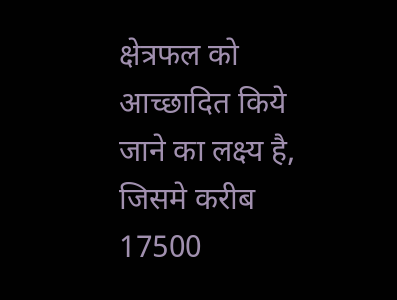क्षेत्रफल को आच्छादित किये जाने का लक्ष्य है, जिसमे करीब 17500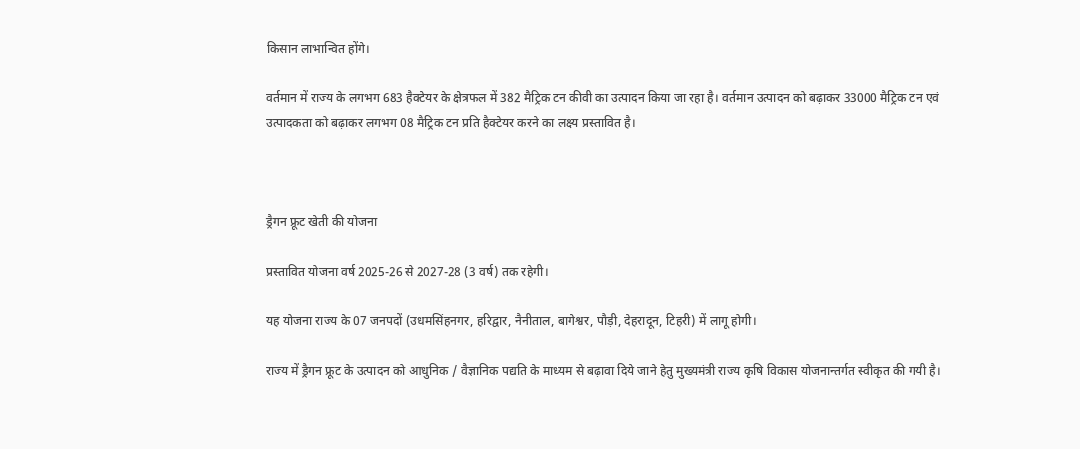किसान लाभान्वित होंगे।

वर्तमान में राज्य के लगभग 683 हैक्टेयर के क्षेत्रफल में 382 मैट्रिक टन कीवी का उत्पादन किया जा रहा है। वर्तमान उत्पादन को बढ़ाकर 33000 मैट्रिक टन एवं उत्पादकता को बढ़ाकर लगभग 08 मैट्रिक टन प्रति हैक्टेयर करने का लक्ष्य प्रस्तावित है।



ड्रैगन फ्रूट खेती की योजना

प्रस्तावित योजना वर्ष 2025-26 से 2027-28 (3 वर्ष) तक रहेगी।

यह योजना राज्य के 07 जनपदों (उधमसिंहनगर, हरिद्वार, नैनीताल, बागेश्वर, पौड़ी, देहरादून, टिहरी) में लागू होगी।

राज्य में ड्रैगन फ्रूट के उत्पादन को आधुनिक / वैज्ञानिक पद्यति के माध्यम से बढ़ावा दिये जाने हेतु मुख्यमंत्री राज्य कृषि विकास योजनान्तर्गत स्वीकृत की गयी है।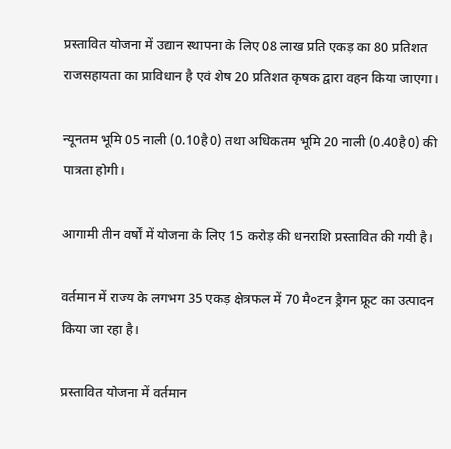प्रस्तावित योजना में उद्यान स्थापना के लिए 08 लाख प्रति एकड़ का 80 प्रतिशत राजसहायता का प्राविधान है एवं शेष 20 प्रतिशत कृषक द्वारा वहन किया जाएगा।

न्यूनतम भूमि 05 नाली (0.10है0) तथा अधिकतम भूमि 20 नाली (0.40है0) की पात्रता होगी।

आगामी तीन वर्षों में योजना के लिए 15 करोड़ की धनराशि प्रस्तावित की गयी है।

वर्तमान में राज्य के लगभग 35 एकड़ क्षेत्रफल में 70 मै०टन ड्रैगन फ्रूट का उत्पादन किया जा रहा है।

प्रस्तावित योजना में वर्तमान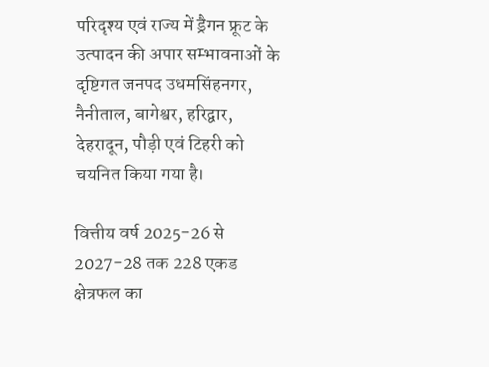परिदृश्य एवं राज्य में ड्रैगन फ्रूट के उत्पादन की अपार सम्भावनाओं के दृष्टिगत जनपद उधमसिंहनगर, नैनीताल, बागेश्वर, हरिद्वार, देहरादून, पौड़ी एवं टिहरी को चयनित किया गया है।

वित्तीय वर्ष 2025-26 से 2027-28 तक 228 एकड क्षेत्रफल का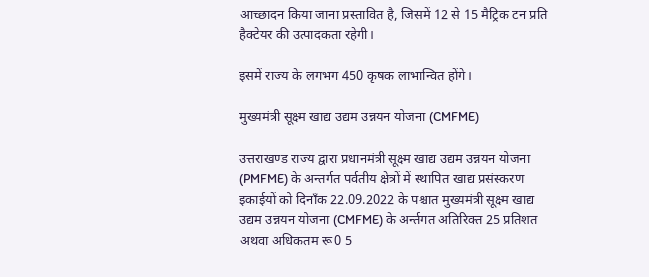आच्छादन किया जाना प्रस्तावित है, जिसमें 12 से 15 मैट्रिक टन प्रति हैक्टेयर की उत्पादकता रहेगी।

इसमें राज्य के लगभग 450 कृषक लाभान्वित होंगे।

मुख्यमंत्री सूक्ष्म खाद्य उद्यम उन्नयन योजना (CMFME)

उत्तराखण्ड राज्य द्वारा प्रधानमंत्री सूक्ष्म खाद्य उद्यम उन्नयन योजना (PMFME) के अन्तर्गत पर्वतीय क्षेत्रों में स्थापित खाद्य प्रसंस्करण इकाईयों को दिनाँक 22.09.2022 के पश्चात मुख्यमंत्री सूक्ष्म खाद्य उद्यम उन्नयन योजना (CMFME) के अर्न्तगत अतिरिक्त 25 प्रतिशत अथवा अधिकतम रू0 5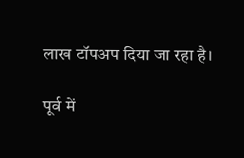लाख टॉपअप दिया जा रहा है।

पूर्व में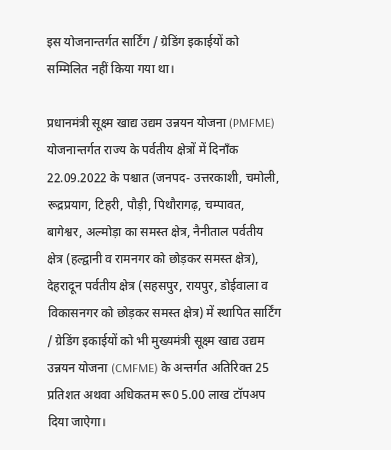इस योजनान्तर्गत सार्टिंग / ग्रेडिंग इकाईयों को सम्मिलित नहीं किया गया था।

प्रधानमंत्री सूक्ष्म खाद्य उद्यम उन्नयन योजना (PMFME) योजनान्तर्गत राज्य के पर्वतीय क्षेत्रों में दिनाँक 22.09.2022 के पश्चात (जनपद- उत्तरकाशी, चमोली, रूद्रप्रयाग, टिहरी, पौड़ी, पिथौरागढ़, चम्पावत, बागेश्वर, अल्मोड़ा का समस्त क्षेत्र, नैनीताल पर्वतीय क्षेत्र (हल्द्वानी व रामनगर को छोड़कर समस्त क्षेत्र), देहरादून पर्वतीय क्षेत्र (सहसपुर, रायपुर, डोईवाला व विकासनगर को छोड़कर समस्त क्षेत्र) में स्थापित सार्टिंग / ग्रेडिंग इकाईयों को भी मुख्यमंत्री सूक्ष्म खाद्य उद्यम उन्नयन योजना (CMFME) के अन्तर्गत अतिरिक्त 25 प्रतिशत अथवा अधिकतम रू0 5.00 लाख टॉपअप दिया जाऐगा।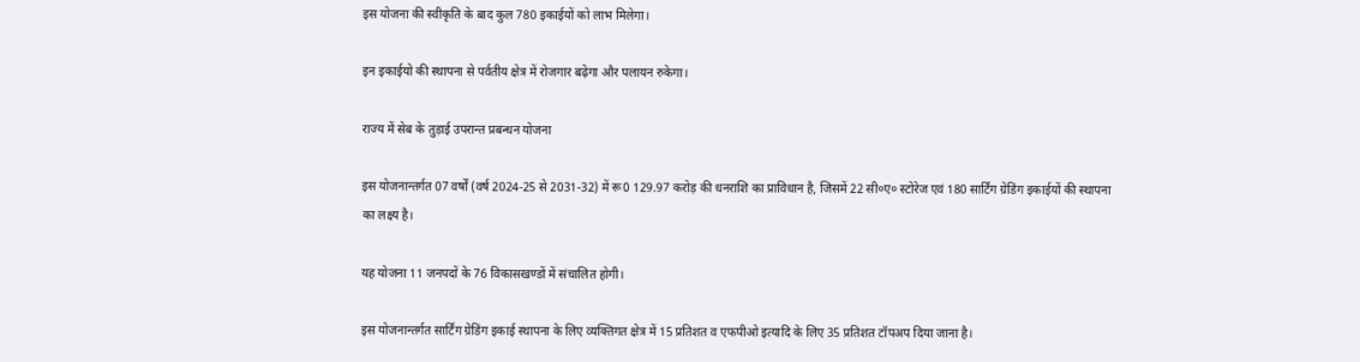इस योजना की स्वीकृति के बाद कुल 780 इकाईयों को लाभ मिलेगा।

इन इकाईयो की स्थापना से पर्वतीय क्षेत्र में रोजगार बढ़ेगा और पलायन रुकेगा।

राज्य में सेब के तुड़ाई उपरान्त प्रबन्धन योजना

इस योजनान्तर्गत 07 वर्षों (वर्ष 2024-25 से 2031-32) में रू0 129.97 करोड़ की धनराशि का प्राविधान है, जिसमें 22 सी०ए० स्टोरेज एवं 180 सार्टिंग ग्रेडिंग इकाईयों की स्थापना का लक्ष्य है।

यह योजना 11 जनपदों के 76 विकासखण्डों में संचालित होगी।

इस योजनान्तर्गत सार्टिंग ग्रेडिंग इकाई स्थापना के लिए व्यक्तिगत क्षेत्र में 15 प्रतिशत व एफपीओ इत्यादि के लिए 35 प्रतिशत टॉपअप दिया जाना है।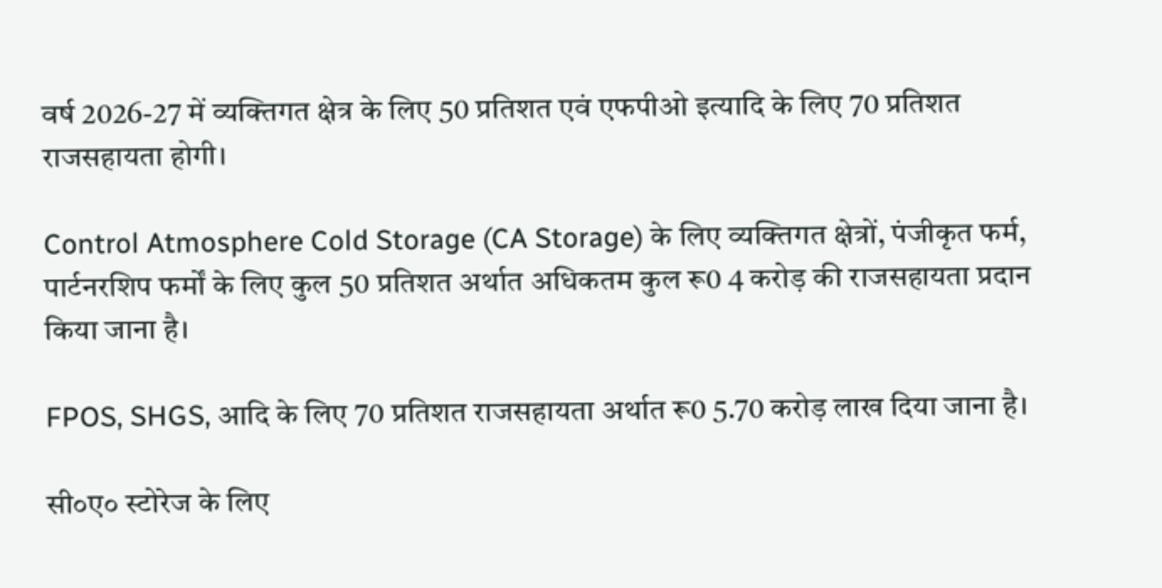वर्ष 2026-27 में व्यक्तिगत क्षेत्र के लिए 50 प्रतिशत एवं एफपीओ इत्यादि के लिए 70 प्रतिशत राजसहायता होगी।

Control Atmosphere Cold Storage (CA Storage) के लिए व्यक्तिगत क्षेत्रों, पंजीकृत फर्म, पार्टनरशिप फर्मों के लिए कुल 50 प्रतिशत अर्थात अधिकतम कुल रू0 4 करोड़ की राजसहायता प्रदान किया जाना है।

FPOS, SHGS, आदि के लिए 70 प्रतिशत राजसहायता अर्थात रू0 5.70 करोड़ लाख दिया जाना है।

सी०ए० स्टोरेज के लिए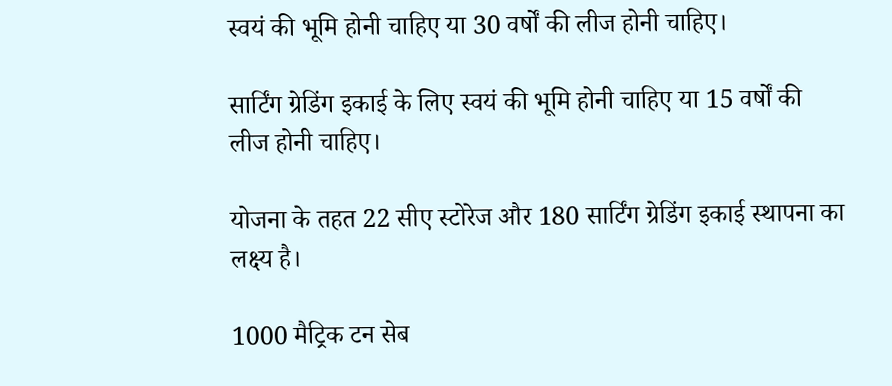स्वयं की भूमि होनी चाहिए या 30 वर्षों की लीज होनी चाहिए।

सार्टिंग ग्रेडिंग इकाई के लिए स्वयं की भूमि होनी चाहिए या 15 वर्षों की लीज होनी चाहिए।

योजना के तहत 22 सीए स्टोरेज और 180 सार्टिंग ग्रेडिंग इकाई स्थापना का लक्ष्य है।

1000 मैट्रिक टन सेब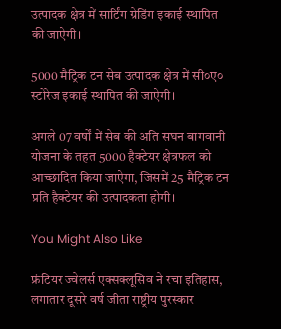उत्पादक क्षेत्र में सार्टिंग ग्रेडिंग इकाई स्थापित की जाऐगी।

5000 मैट्रिक टन सेब उत्पादक क्षेत्र में सी०ए० स्टोरेज इकाई स्थापित की जाऐगी।

अगले 07 वर्षों में सेब की अति सघन बागवानी योजना के तहत 5000 हैक्टेयर क्षेत्रफल को आच्छादित किया जाऐगा, जिसमें 25 मैट्रिक टन प्रति हैक्टेयर की उत्पादकता होगी।

You Might Also Like

फ्रंटियर ज्वेलर्स एक्सक्लूसिव ने रचा इतिहास, लगातार दूसरे वर्ष जीता राष्ट्रीय पुरस्कार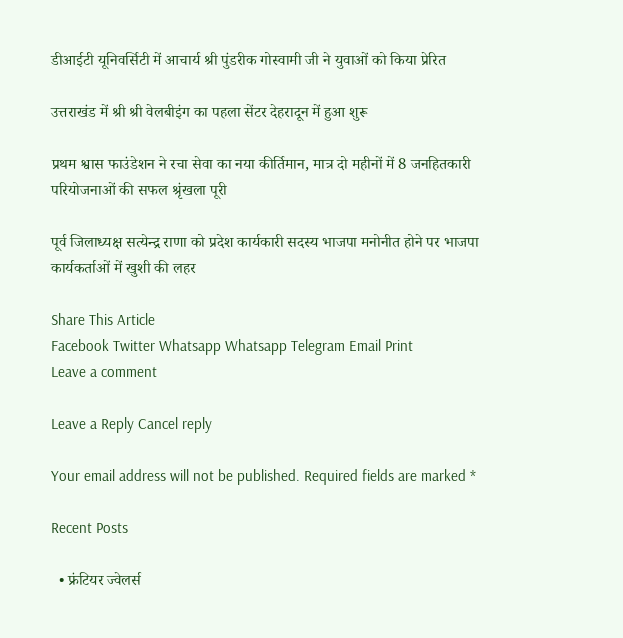डीआईटी यूनिवर्सिटी में आचार्य श्री पुंडरीक गोस्वामी जी ने युवाओं को किया प्रेरित

उत्तराखंड में श्री श्री वेलबीइंग का पहला सेंटर देहरादून में हुआ शुरू

प्रथम श्वास फाउंडेशन ने रचा सेवा का नया कीर्तिमान, मात्र दो महीनों में 8 जनहितकारी परियोजनाओं की सफल श्रृंखला पूरी

पूर्व जिलाध्यक्ष सत्येन्द्र राणा को प्रदेश कार्यकारी सदस्य भाजपा मनोनीत होने पर भाजपा कार्यकर्ताओं में खुशी की लहर

Share This Article
Facebook Twitter Whatsapp Whatsapp Telegram Email Print
Leave a comment

Leave a Reply Cancel reply

Your email address will not be published. Required fields are marked *

Recent Posts

  • फ्रंटियर ज्वेलर्स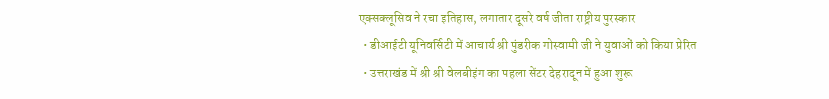एक्सक्लूसिव ने रचा इतिहास, लगातार दूसरे वर्ष जीता राष्ट्रीय पुरस्कार
  • डीआईटी यूनिवर्सिटी में आचार्य श्री पुंडरीक गोस्वामी जी ने युवाओं को किया प्रेरित
  • उत्तराखंड में श्री श्री वेलबीइंग का पहला सेंटर देहरादून में हुआ शुरू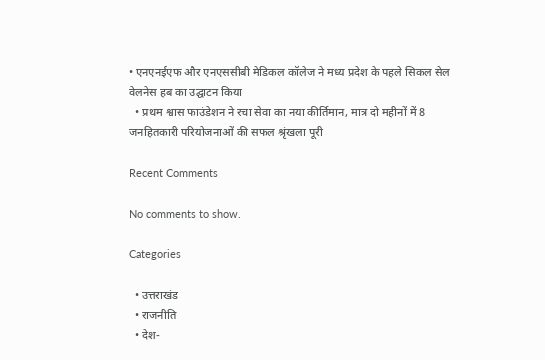• एनएनईएफ और एनएससीबी मेडिकल कॉलेज ने मध्य प्रदेश के पहले सिकल सेल वेलनेस हब का उद्घाटन किया
  • प्रथम श्वास फाउंडेशन ने रचा सेवा का नया कीर्तिमान, मात्र दो महीनों में 8 जनहितकारी परियोजनाओं की सफल श्रृंखला पूरी

Recent Comments

No comments to show.

Categories

  • उत्तराखंड
  • राजनीति
  • देश-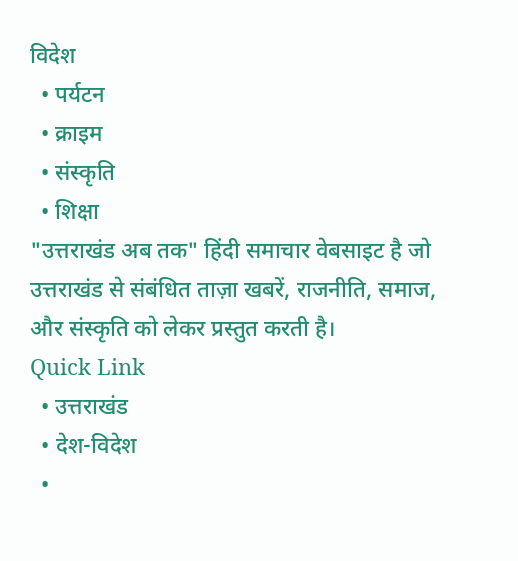विदेश
  • पर्यटन
  • क्राइम
  • संस्कृति
  • शिक्षा
"उत्तराखंड अब तक" हिंदी समाचार वेबसाइट है जो उत्तराखंड से संबंधित ताज़ा खबरें, राजनीति, समाज, और संस्कृति को लेकर प्रस्तुत करती है।
Quick Link
  • उत्तराखंड
  • देश-विदेश
  •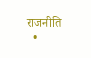राजनीति
  •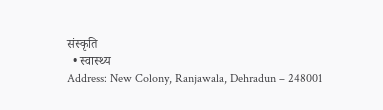संस्कृति
  • स्वास्थ्य
Address: New Colony, Ranjawala, Dehradun – 248001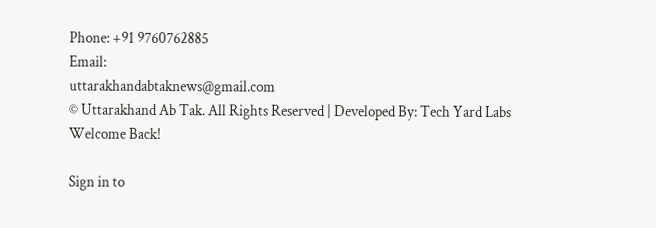Phone: +91 9760762885
Email:
uttarakhandabtaknews@gmail.com
© Uttarakhand Ab Tak. All Rights Reserved | Developed By: Tech Yard Labs
Welcome Back!

Sign in to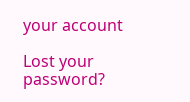your account

Lost your password?